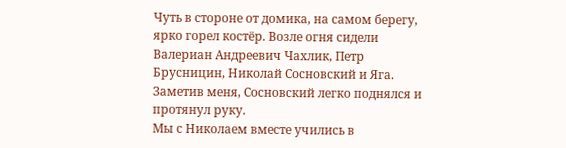Чуть в стороне от домика, на самом берегу, ярко горел костёр. Возле огня сидели Валериан Андреевич Чахлик, Петр Брусницин, Николай Сосновский и Яга.
Заметив меня, Сосновский легко поднялся и протянул руку.
Мы с Николаем вместе учились в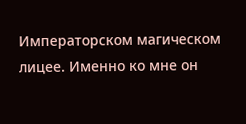Императорском магическом лицее. Именно ко мне он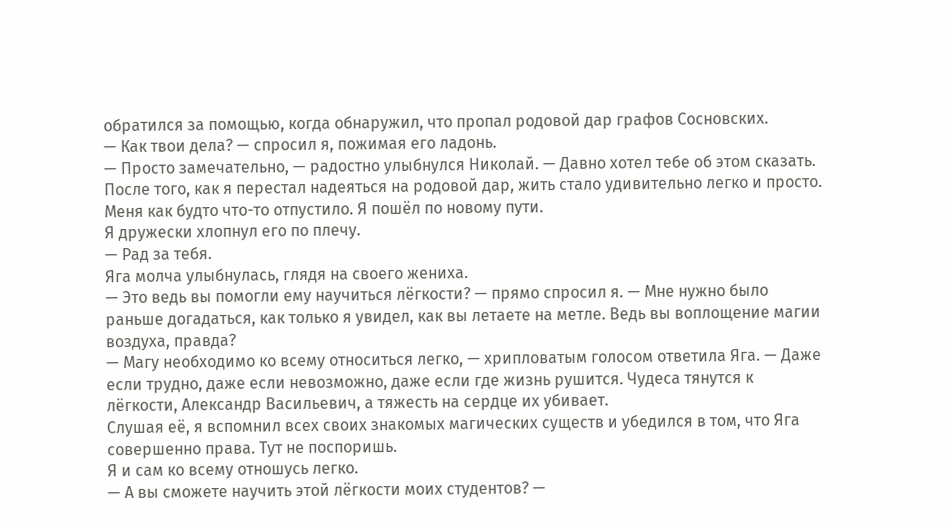обратился за помощью, когда обнаружил, что пропал родовой дар графов Сосновских.
— Как твои дела? — спросил я, пожимая его ладонь.
— Просто замечательно, — радостно улыбнулся Николай. — Давно хотел тебе об этом сказать. После того, как я перестал надеяться на родовой дар, жить стало удивительно легко и просто. Меня как будто что-то отпустило. Я пошёл по новому пути.
Я дружески хлопнул его по плечу.
— Рад за тебя.
Яга молча улыбнулась, глядя на своего жениха.
— Это ведь вы помогли ему научиться лёгкости? — прямо спросил я. — Мне нужно было раньше догадаться, как только я увидел, как вы летаете на метле. Ведь вы воплощение магии воздуха, правда?
— Магу необходимо ко всему относиться легко, — хрипловатым голосом ответила Яга. — Даже если трудно, даже если невозможно, даже если где жизнь рушится. Чудеса тянутся к лёгкости, Александр Васильевич, а тяжесть на сердце их убивает.
Слушая её, я вспомнил всех своих знакомых магических существ и убедился в том, что Яга совершенно права. Тут не поспоришь.
Я и сам ко всему отношусь легко.
— А вы сможете научить этой лёгкости моих студентов? —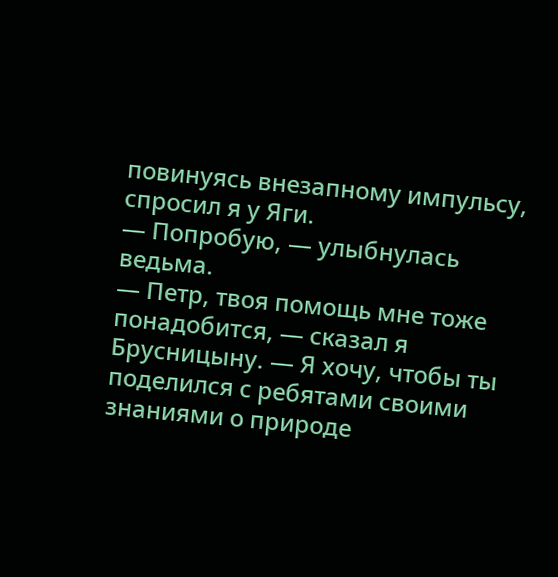повинуясь внезапному импульсу, спросил я у Яги.
— Попробую, — улыбнулась ведьма.
— Петр, твоя помощь мне тоже понадобится, — сказал я Брусницыну. — Я хочу, чтобы ты поделился с ребятами своими знаниями о природе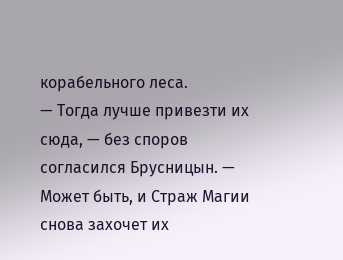корабельного леса.
— Тогда лучше привезти их сюда, — без споров согласился Брусницын. — Может быть, и Страж Магии снова захочет их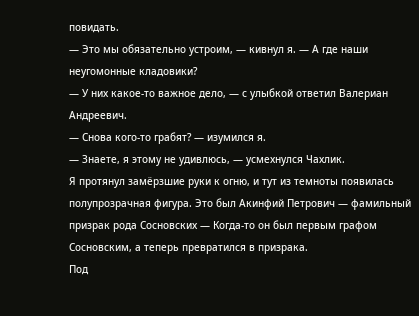повидать.
— Это мы обязательно устроим, — кивнул я. — А где наши неугомонные кладовики?
— У них какое-то важное дело, — с улыбкой ответил Валериан Андреевич.
— Снова кого-то грабят? — изумился я.
— Знаете, я этому не удивлюсь, — усмехнулся Чахлик.
Я протянул замёрзшие руки к огню, и тут из темноты появилась полупрозрачная фигура. Это был Акинфий Петрович — фамильный призрак рода Сосновских — Когда-то он был первым графом Сосновским, а теперь превратился в призрака.
Под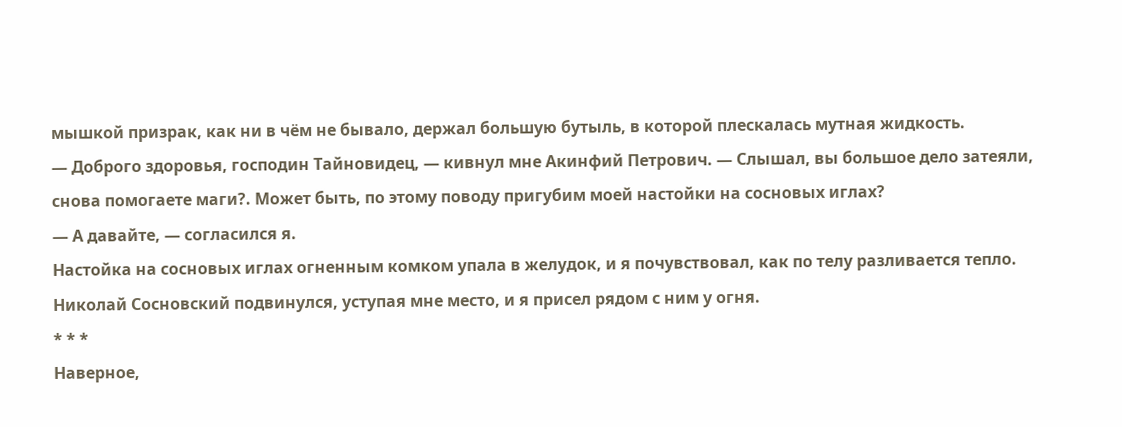мышкой призрак, как ни в чём не бывало, держал большую бутыль, в которой плескалась мутная жидкость.
— Доброго здоровья, господин Тайновидец, — кивнул мне Акинфий Петрович. — Слышал, вы большое дело затеяли, снова помогаете маги?. Может быть, по этому поводу пригубим моей настойки на сосновых иглах?
— А давайте, — согласился я.
Настойка на сосновых иглах огненным комком упала в желудок, и я почувствовал, как по телу разливается тепло. Николай Сосновский подвинулся, уступая мне место, и я присел рядом с ним у огня.
* * *
Наверное,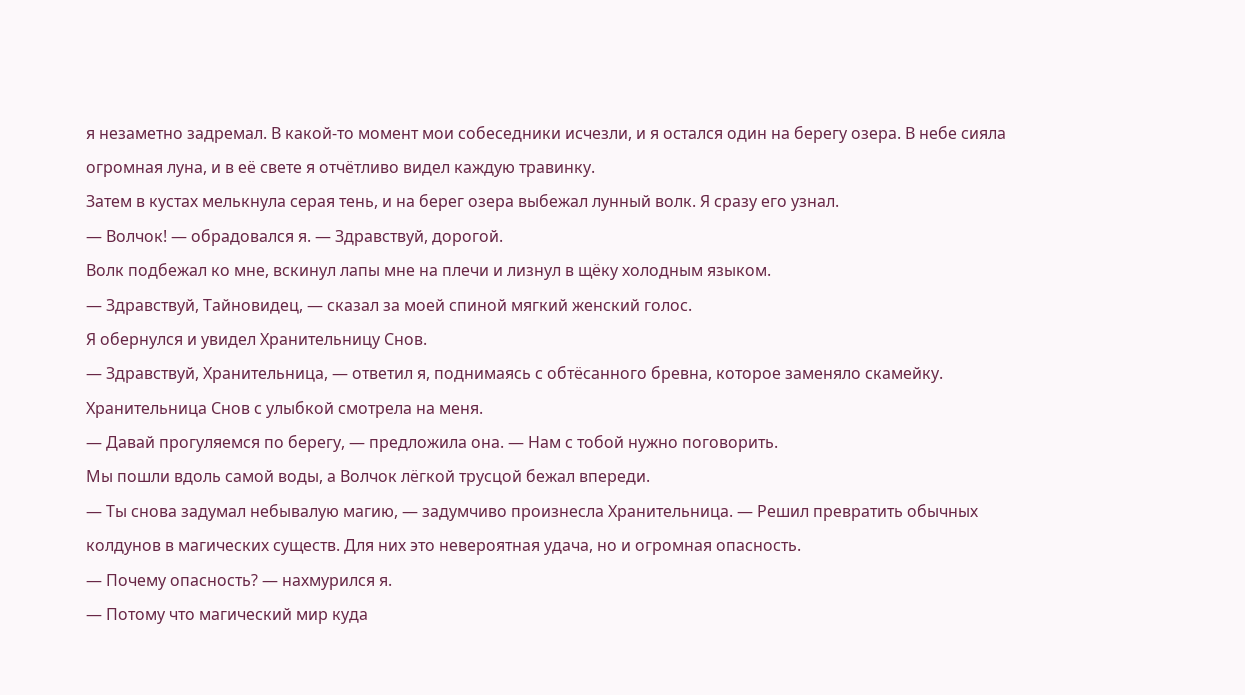я незаметно задремал. В какой-то момент мои собеседники исчезли, и я остался один на берегу озера. В небе сияла огромная луна, и в её свете я отчётливо видел каждую травинку.
Затем в кустах мелькнула серая тень, и на берег озера выбежал лунный волк. Я сразу его узнал.
— Волчок! — обрадовался я. — Здравствуй, дорогой.
Волк подбежал ко мне, вскинул лапы мне на плечи и лизнул в щёку холодным языком.
— Здравствуй, Тайновидец, — сказал за моей спиной мягкий женский голос.
Я обернулся и увидел Хранительницу Снов.
— Здравствуй, Хранительница, — ответил я, поднимаясь с обтёсанного бревна, которое заменяло скамейку.
Хранительница Снов с улыбкой смотрела на меня.
— Давай прогуляемся по берегу, — предложила она. — Нам с тобой нужно поговорить.
Мы пошли вдоль самой воды, а Волчок лёгкой трусцой бежал впереди.
— Ты снова задумал небывалую магию, — задумчиво произнесла Хранительница. — Решил превратить обычных колдунов в магических существ. Для них это невероятная удача, но и огромная опасность.
— Почему опасность? — нахмурился я.
— Потому что магический мир куда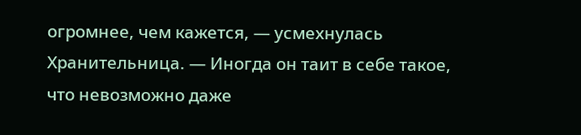огромнее, чем кажется, — усмехнулась Хранительница. — Иногда он таит в себе такое, что невозможно даже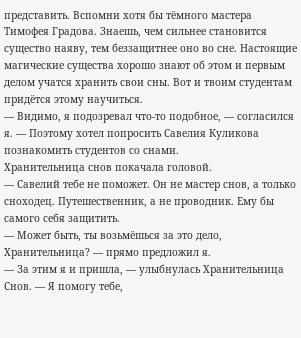представить. Вспомни хотя бы тёмного мастера Тимофея Градова. Знаешь, чем сильнее становится существо наяву, тем беззащитнее оно во сне. Настоящие магические существа хорошо знают об этом и первым делом учатся хранить свои сны. Вот и твоим студентам придётся этому научиться.
— Видимо, я подозревал что-то подобное, — согласился я. — Поэтому хотел попросить Савелия Куликова познакомить студентов со снами.
Хранительница снов покачала головой.
— Савелий тебе не поможет. Он не мастер снов, а только сноходец. Путешественник, а не проводник. Ему бы самого себя защитить.
— Может быть, ты возьмёшься за это дело, Хранительница? — прямо предложил я.
— За этим я и пришла, — улыбнулась Хранительница Снов. — Я помогу тебе,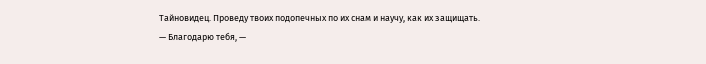Тайновидец. Проведу твоих подопечных по их снам и научу, как их защищать.
— Благодарю тебя, —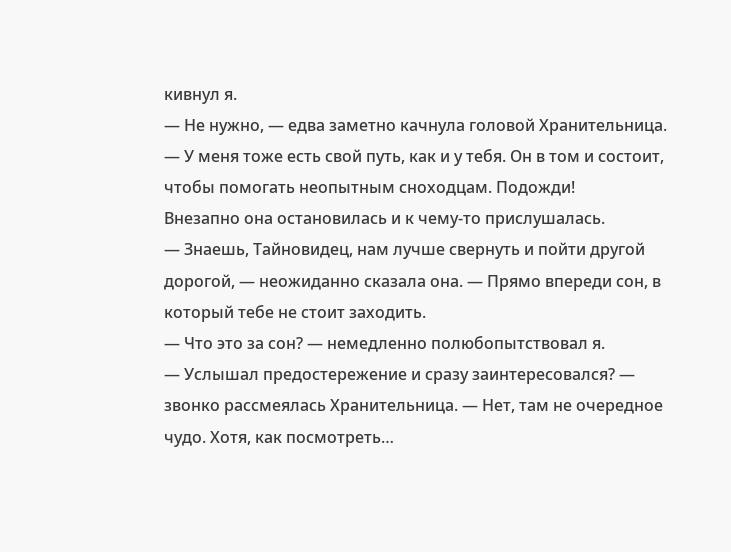кивнул я.
— Не нужно, — едва заметно качнула головой Хранительница. — У меня тоже есть свой путь, как и у тебя. Он в том и состоит, чтобы помогать неопытным сноходцам. Подожди!
Внезапно она остановилась и к чему-то прислушалась.
— Знаешь, Тайновидец, нам лучше свернуть и пойти другой дорогой, — неожиданно сказала она. — Прямо впереди сон, в который тебе не стоит заходить.
— Что это за сон? — немедленно полюбопытствовал я.
— Услышал предостережение и сразу заинтересовался? — звонко рассмеялась Хранительница. — Нет, там не очередное чудо. Хотя, как посмотреть…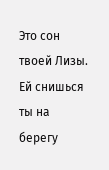Это сон твоей Лизы. Ей снишься ты на берегу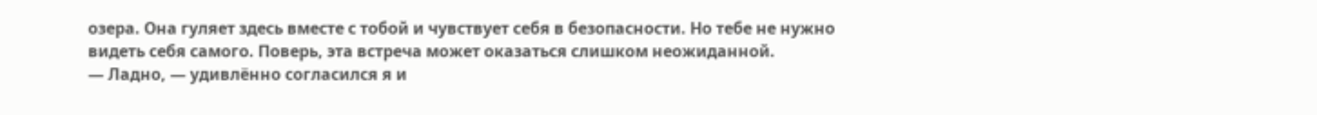озера. Она гуляет здесь вместе с тобой и чувствует себя в безопасности. Но тебе не нужно видеть себя самого. Поверь, эта встреча может оказаться слишком неожиданной.
— Ладно, — удивлённо согласился я и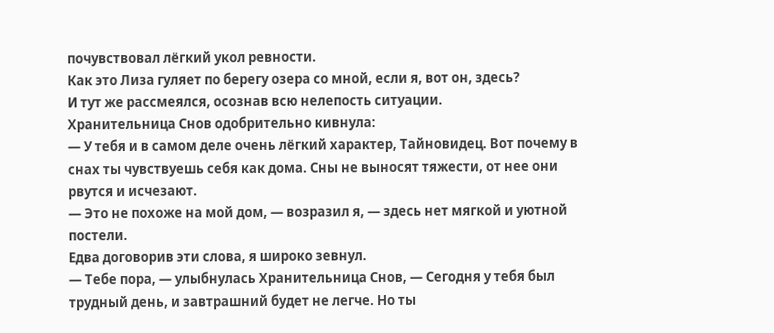почувствовал лёгкий укол ревности.
Как это Лиза гуляет по берегу озера со мной, если я, вот он, здесь?
И тут же рассмеялся, осознав всю нелепость ситуации.
Хранительница Снов одобрительно кивнула:
— У тебя и в самом деле очень лёгкий характер, Тайновидец. Вот почему в снах ты чувствуешь себя как дома. Сны не выносят тяжести, от нее они рвутся и исчезают.
— Это не похоже на мой дом, — возразил я, — здесь нет мягкой и уютной постели.
Едва договорив эти слова, я широко зевнул.
— Тебе пора, — улыбнулась Хранительница Снов, — Сегодня у тебя был трудный день, и завтрашний будет не легче. Но ты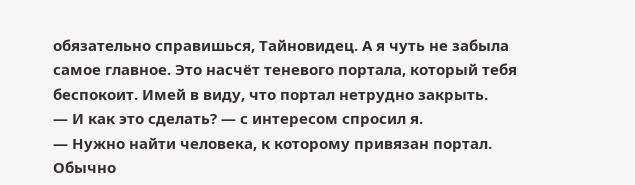обязательно справишься, Тайновидец. А я чуть не забыла самое главное. Это насчёт теневого портала, который тебя беспокоит. Имей в виду, что портал нетрудно закрыть.
— И как это сделать? — с интересом спросил я.
— Нужно найти человека, к которому привязан портал. Обычно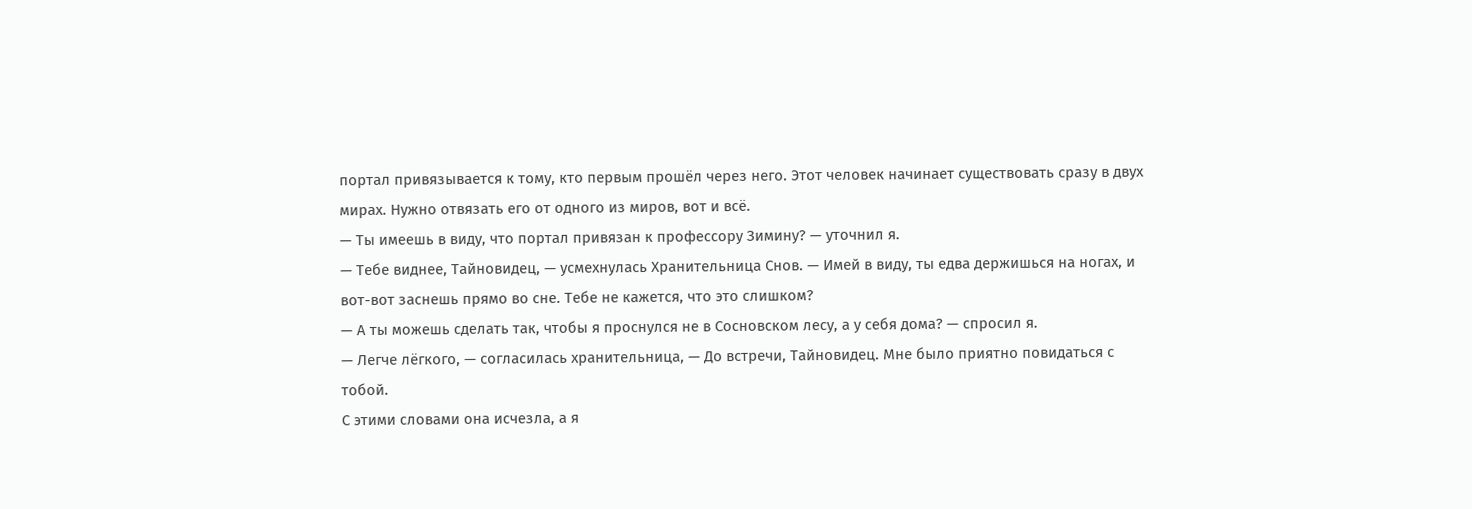портал привязывается к тому, кто первым прошёл через него. Этот человек начинает существовать сразу в двух мирах. Нужно отвязать его от одного из миров, вот и всё.
— Ты имеешь в виду, что портал привязан к профессору Зимину? — уточнил я.
— Тебе виднее, Тайновидец, — усмехнулась Хранительница Снов. — Имей в виду, ты едва держишься на ногах, и вот-вот заснешь прямо во сне. Тебе не кажется, что это слишком?
— А ты можешь сделать так, чтобы я проснулся не в Сосновском лесу, а у себя дома? — спросил я.
— Легче лёгкого, — согласилась хранительница, — До встречи, Тайновидец. Мне было приятно повидаться с тобой.
С этими словами она исчезла, а я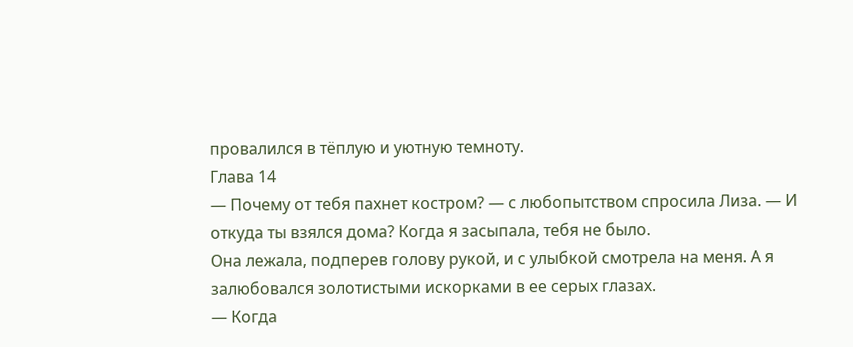провалился в тёплую и уютную темноту.
Глава 14
— Почему от тебя пахнет костром? — с любопытством спросила Лиза. — И откуда ты взялся дома? Когда я засыпала, тебя не было.
Она лежала, подперев голову рукой, и с улыбкой смотрела на меня. А я залюбовался золотистыми искорками в ее серых глазах.
— Когда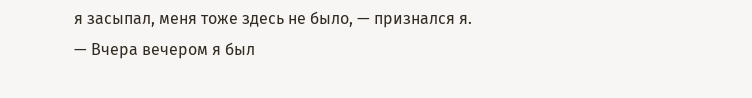я засыпал, меня тоже здесь не было, — признался я. — Вчера вечером я был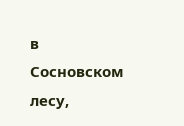в Сосновском лесу,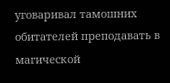уговаривал тамошних обитателей преподавать в магической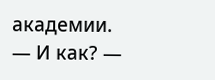академии.
— И как? —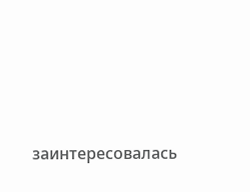заинтересовалась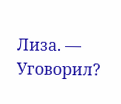Лиза. — Уговорил?